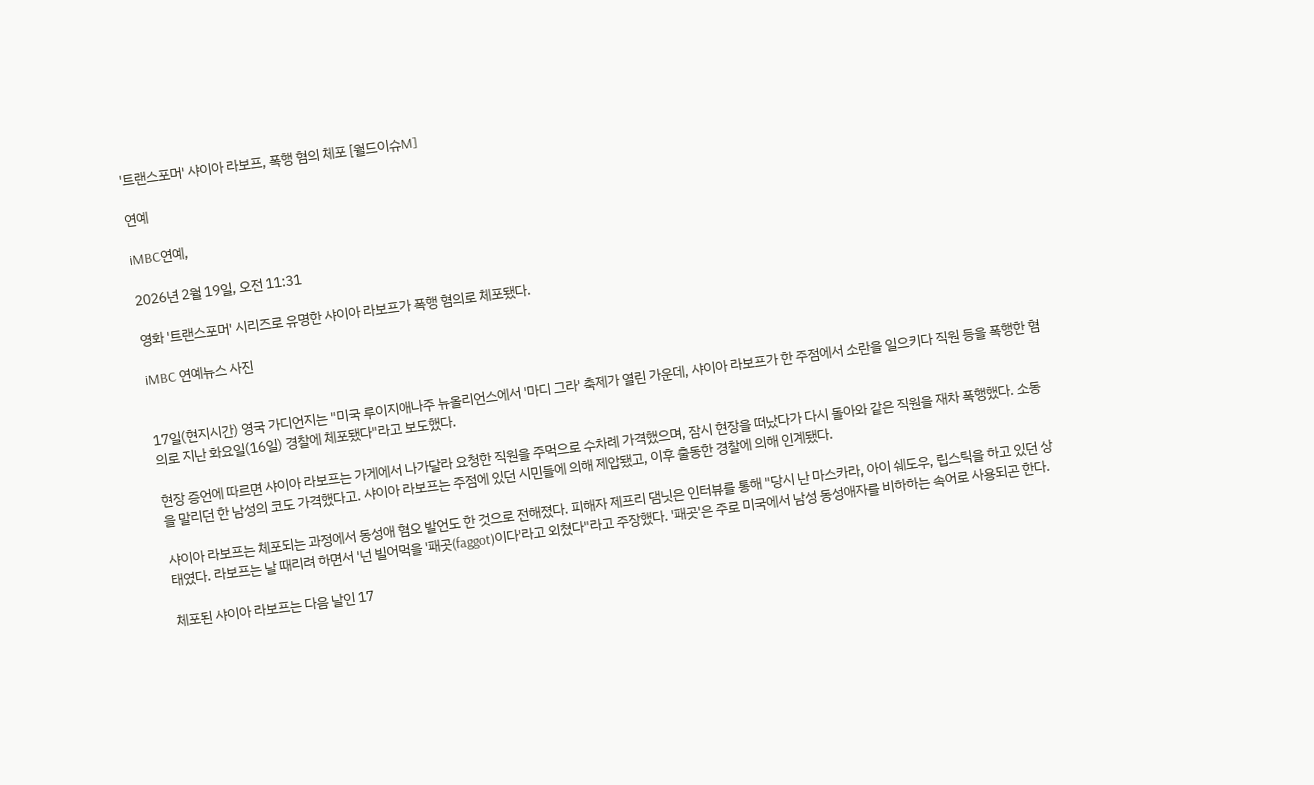'트랜스포머' 샤이아 라보프, 폭행 혐의 체포 [월드이슈M]

연예

iMBC연예,

2026년 2월 19일, 오전 11:31

영화 '트랜스포머' 시리즈로 유명한 샤이아 라보프가 폭행 혐의로 체포됐다.

iMBC 연예뉴스 사진


17일(현지시간) 영국 가디언지는 "미국 루이지애나주 뉴올리언스에서 '마디 그라' 축제가 열린 가운데, 샤이아 라보프가 한 주점에서 소란을 일으키다 직원 등을 폭행한 혐의로 지난 화요일(16일) 경찰에 체포됐다"라고 보도했다.

현장 증언에 따르면 샤이아 라보프는 가게에서 나가달라 요청한 직원을 주먹으로 수차례 가격했으며, 잠시 현장을 떠났다가 다시 돌아와 같은 직원을 재차 폭행했다. 소동을 말리던 한 남성의 코도 가격했다고. 샤이아 라보프는 주점에 있던 시민들에 의해 제압됐고, 이후 출동한 경찰에 의해 인계됐다.

샤이아 라보프는 체포되는 과정에서 동성애 혐오 발언도 한 것으로 전해졌다. 피해자 제프리 댐닛은 인터뷰를 통해 "당시 난 마스카라, 아이 쉐도우, 립스틱을 하고 있던 상태였다. 라보프는 날 때리려 하면서 '넌 빌어먹을 '패곳(faggot)이다'라고 외쳤다"라고 주장했다. '패곳'은 주로 미국에서 남성 동성애자를 비하하는 속어로 사용되곤 한다.

체포된 샤이아 라보프는 다음 날인 17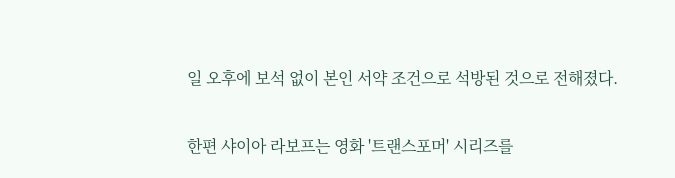일 오후에 보석 없이 본인 서약 조건으로 석방된 것으로 전해졌다.

한편 샤이아 라보프는 영화 '트랜스포머' 시리즈를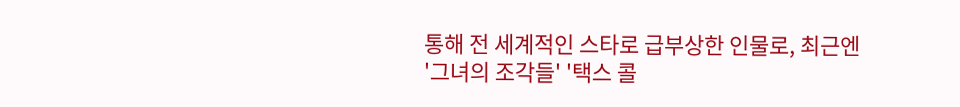통해 전 세계적인 스타로 급부상한 인물로, 최근엔 '그녀의 조각들' '택스 콜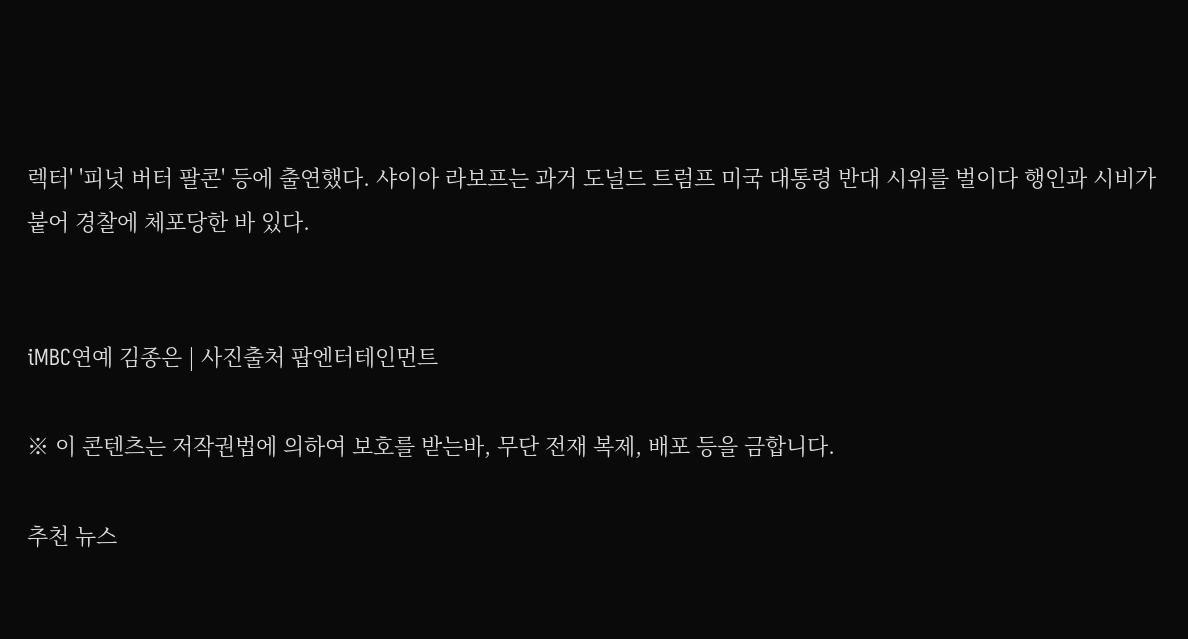렉터' '피넛 버터 팔콘' 등에 출연했다. 샤이아 라보프는 과거 도널드 트럼프 미국 대통령 반대 시위를 벌이다 행인과 시비가 붙어 경찰에 체포당한 바 있다.


iMBC연예 김종은 | 사진출처 팝엔터테인먼트

※ 이 콘텐츠는 저작권법에 의하여 보호를 받는바, 무단 전재 복제, 배포 등을 금합니다.

추천 뉴스